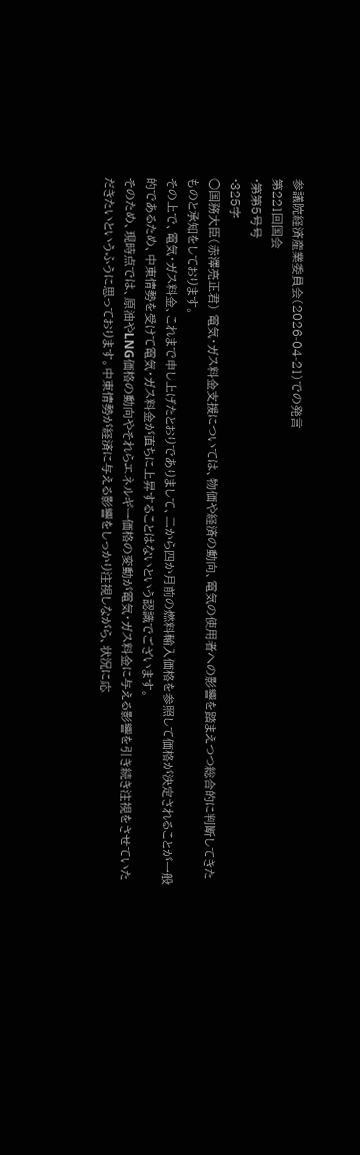参議院経済産業委員会(2026-04-21)での発言
第221回国会
·第第5号号
·325字
○国務大臣(赤澤亮正君) 電気・ガス料金支援については、物価や経済の動向、電気の使用者への影響を踏まえつつ総合的に判断してきたものと承知をしております。
その上で、電気・ガス料金、これまで申し上げたとおりでありまして、二から四か月前の燃料輸入価格を参照して価格が決定されることが一般的であるため、中東情勢を受けて電気・ガス料金が直ちに上昇することはないという認識でございます。
そのため、現時点では、原油やLNG価格の動向やそれらエネルギー価格の変動が電気・ガス料金に与える影響を引き続き注視をさせていただきたいというふうに思っております。中東情勢が経済に与える影響をしっかり注視しながら、状況に応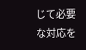じて必要な対応を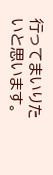行ってまいりたいと思います。